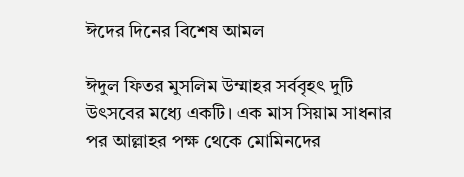ঈদের দিনের বিশেষ আমল

ঈদুল ফিতর মুসলিম উম্মাহর সর্ববৃহৎ দুটি উৎসবের মধ্যে একটি। এক মাস সিয়াম সাধনার পর আল্লাহর পক্ষ থেকে মোমিনদের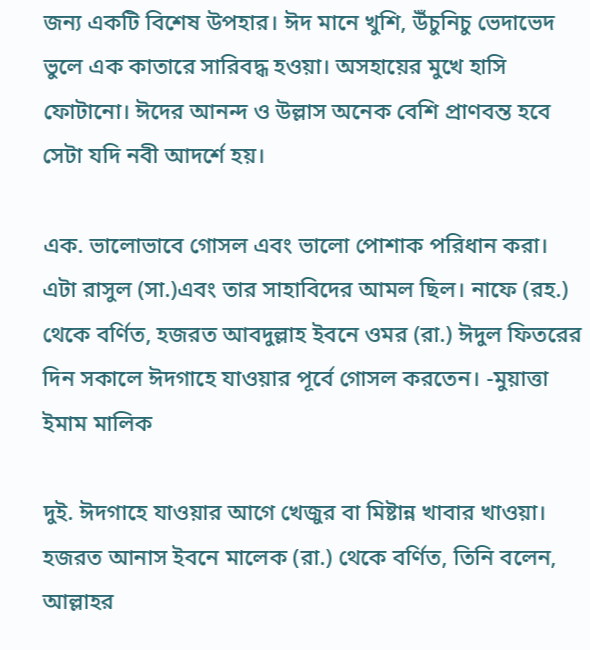জন্য একটি বিশেষ উপহার। ঈদ মানে খুশি, উঁচুনিচু ভেদাভেদ ভুলে এক কাতারে সারিবদ্ধ হওয়া। অসহায়ের মুখে হাসি ফোটানো। ঈদের আনন্দ ও উল্লাস অনেক বেশি প্রাণবন্ত হবে সেটা যদি নবী আদর্শে হয়।

এক. ভালোভাবে গোসল এবং ভালো পোশাক পরিধান করা। এটা রাসুল (সা.)এবং তার সাহাবিদের আমল ছিল। নাফে (রহ.) থেকে বর্ণিত, হজরত আবদুল্লাহ ইবনে ওমর (রা.) ঈদুল ফিতরের দিন সকালে ঈদগাহে যাওয়ার পূর্বে গোসল করতেন। -মুয়াত্তা ইমাম মালিক

দুই. ঈদগাহে যাওয়ার আগে খেজুর বা মিষ্টান্ন খাবার খাওয়া। হজরত আনাস ইবনে মালেক (রা.) থেকে বর্ণিত, তিনি বলেন, আল্লাহর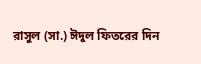রাসুল (সা.) ঈদুল ফিতরের দিন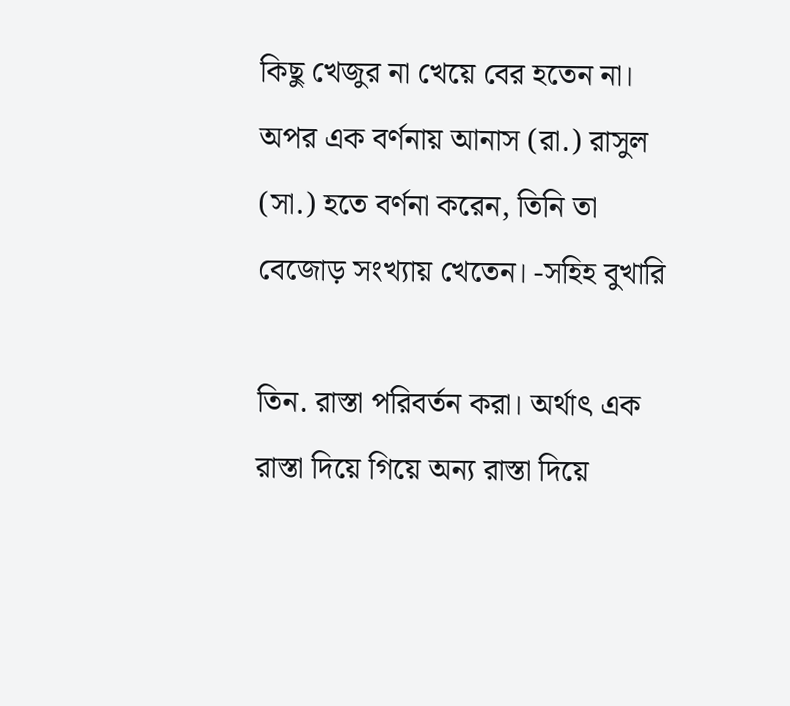কিছু খেজুর না খেয়ে বের হতেন না। অপর এক বর্ণনায় আনাস (রা.) রাসুল (সা.) হতে বর্ণনা করেন, তিনি তা বেজোড় সংখ্যায় খেতেন। -সহিহ বুখারি

তিন. রাস্তা পরিবর্তন করা। অর্থাৎ এক রাস্তা দিয়ে গিয়ে অন্য রাস্তা দিয়ে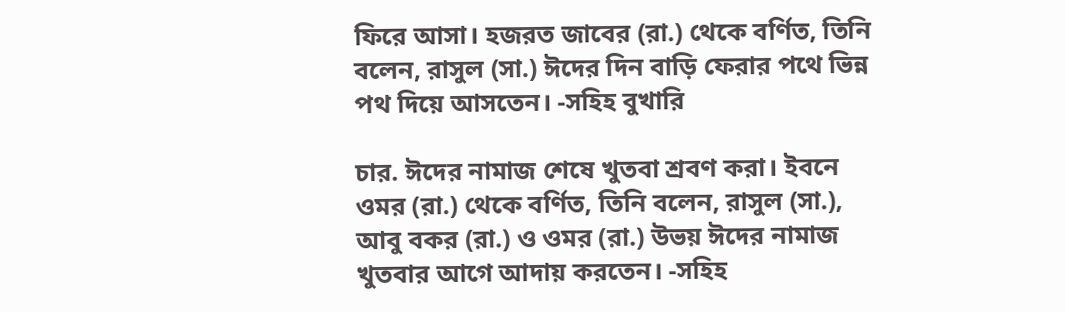ফিরে আসা। হজরত জাবের (রা.) থেকে বর্ণিত, তিনি বলেন, রাসুল (সা.) ঈদের দিন বাড়ি ফেরার পথে ভিন্ন পথ দিয়ে আসতেন। -সহিহ বুখারি

চার. ঈদের নামাজ শেষে খুতবা শ্রবণ করা। ইবনে ওমর (রা.) থেকে বর্ণিত, তিনি বলেন, রাসুল (সা.), আবু বকর (রা.) ও ওমর (রা.) উভয় ঈদের নামাজ খুতবার আগে আদায় করতেন। -সহিহ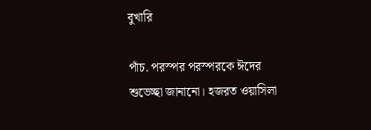বুখারি

পাঁচ. পরস্পর পরস্পরকে ঈদের শুভেচ্ছা জানানো। হজরত ওয়াসিলা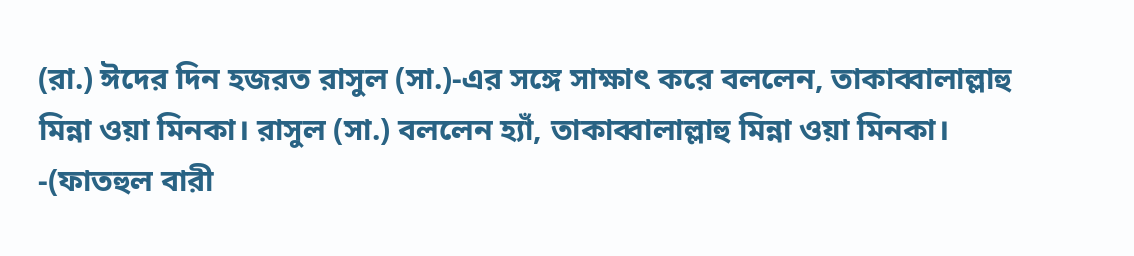(রা.) ঈদের দিন হজরত রাসুল (সা.)-এর সঙ্গে সাক্ষাৎ করে বললেন, তাকাব্বালাল্লাহু মিন্না ওয়া মিনকা। রাসুল (সা.) বললেন হ্যাঁ, তাকাব্বালাল্লাহু মিন্না ওয়া মিনকা। -(ফাতহুল বারী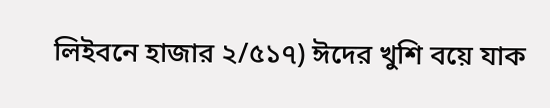লিইবনে হাজার ২/৫১৭) ঈদের খুশি বয়ে যাক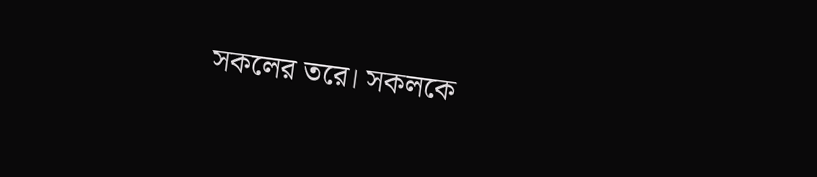সকলের তরে। সকলকে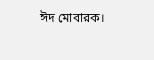ঈদ মোবারক।